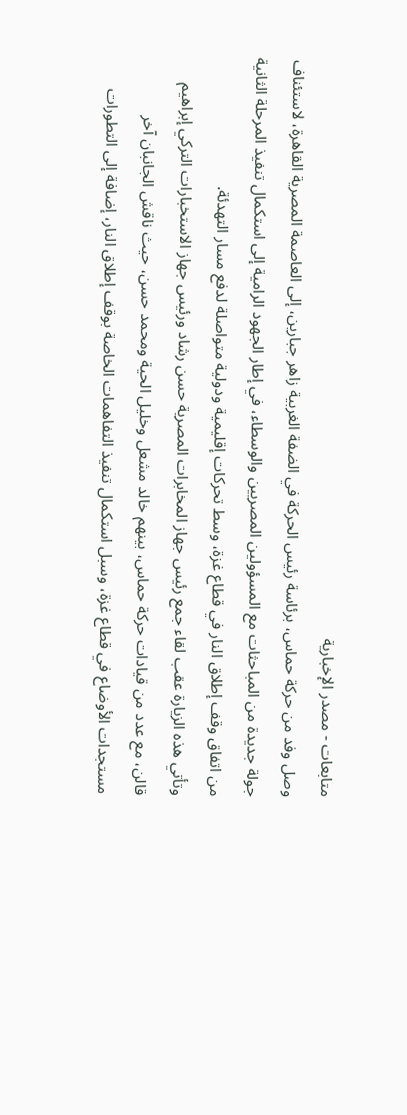متابعات - مصدر الإخبارية
وصل وفد من حركة حماس، برئاسة رئيس الحركة في الضفة الغربية زاهر جبارين، إلى العاصمة المصرية القاهرة، لاستئناف جولة جديدة من المباحثات مع المسؤولين المصريين والوسطاء، في إطار الجهود الرامية إلى استكمال تنفيذ المرحلة الثانية من اتفاق وقف إطلاق النار في قطاع غزة، وسط تحركات إقليمية ودولية متواصلة لدفع مسار التهدئة.
وتأتي هذه الزيارة عقب لقاء جمع رئيس جهاز المخابرات المصرية حسن رشاد ورئيس جهاز الاستخبارات التركي إبراهيم قالن، مع عدد من قيادات حركة حماس، بينهم خالد مشعل وخليل الحية ومحمد حسن، حيث ناقش الجانبان آخر مستجدات الأوضاع في قطاع غزة، وسبل استكمال تنفيذ التفاهمات الخاصة بوقف إطلاق النار، إضافة إلى التطورات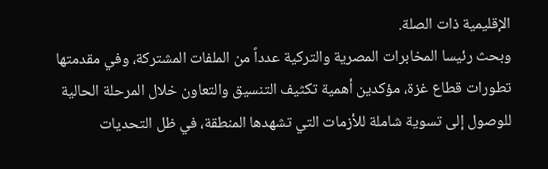الإقليمية ذات الصلة.
وبحث رئيسا المخابرات المصرية والتركية عدداً من الملفات المشتركة، وفي مقدمتها تطورات قطاع غزة، مؤكدين أهمية تكثيف التنسيق والتعاون خلال المرحلة الحالية للوصول إلى تسوية شاملة للأزمات التي تشهدها المنطقة، في ظل التحديات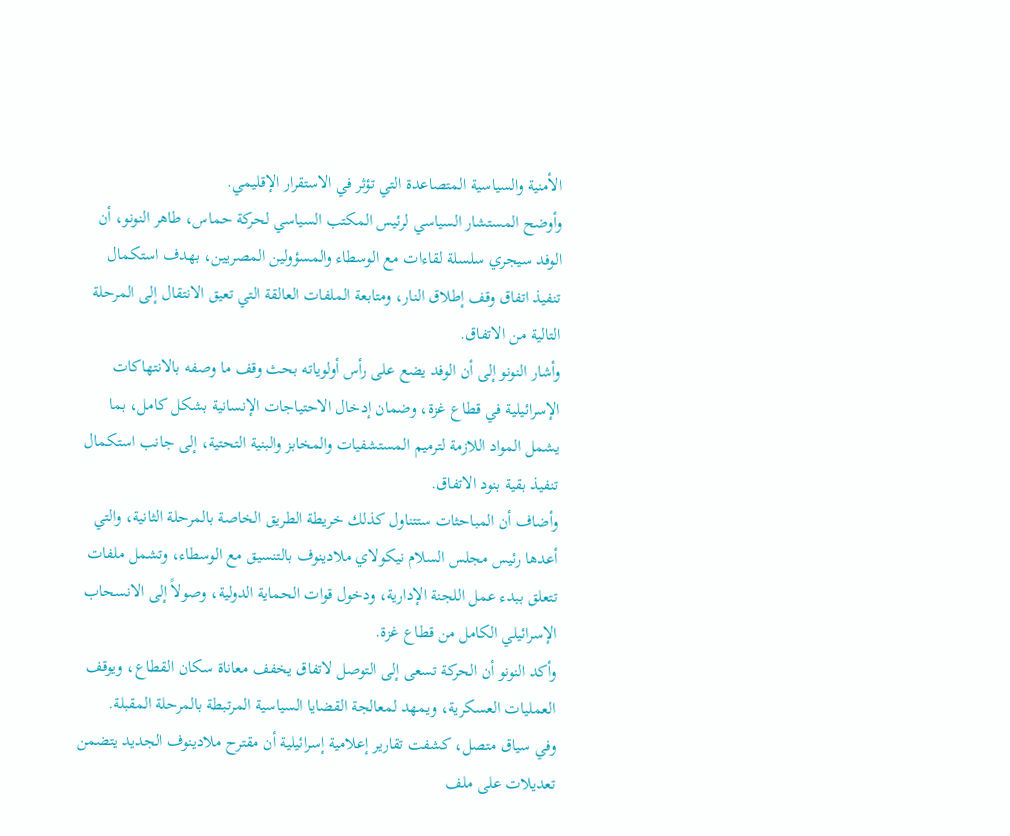الأمنية والسياسية المتصاعدة التي تؤثر في الاستقرار الإقليمي.
وأوضح المستشار السياسي لرئيس المكتب السياسي لحركة حماس، طاهر النونو، أن الوفد سيجري سلسلة لقاءات مع الوسطاء والمسؤولين المصريين، بهدف استكمال تنفيذ اتفاق وقف إطلاق النار، ومتابعة الملفات العالقة التي تعيق الانتقال إلى المرحلة التالية من الاتفاق.
وأشار النونو إلى أن الوفد يضع على رأس أولوياته بحث وقف ما وصفه بالانتهاكات الإسرائيلية في قطاع غزة، وضمان إدخال الاحتياجات الإنسانية بشكل كامل، بما يشمل المواد اللازمة لترميم المستشفيات والمخابز والبنية التحتية، إلى جانب استكمال تنفيذ بقية بنود الاتفاق.
وأضاف أن المباحثات ستتناول كذلك خريطة الطريق الخاصة بالمرحلة الثانية، والتي أعدها رئيس مجلس السلام نيكولاي ملادينوف بالتنسيق مع الوسطاء، وتشمل ملفات تتعلق ببدء عمل اللجنة الإدارية، ودخول قوات الحماية الدولية، وصولاً إلى الانسحاب الإسرائيلي الكامل من قطاع غزة.
وأكد النونو أن الحركة تسعى إلى التوصل لاتفاق يخفف معاناة سكان القطاع، ويوقف العمليات العسكرية، ويمهد لمعالجة القضايا السياسية المرتبطة بالمرحلة المقبلة.
وفي سياق متصل، كشفت تقارير إعلامية إسرائيلية أن مقترح ملادينوف الجديد يتضمن تعديلات على ملف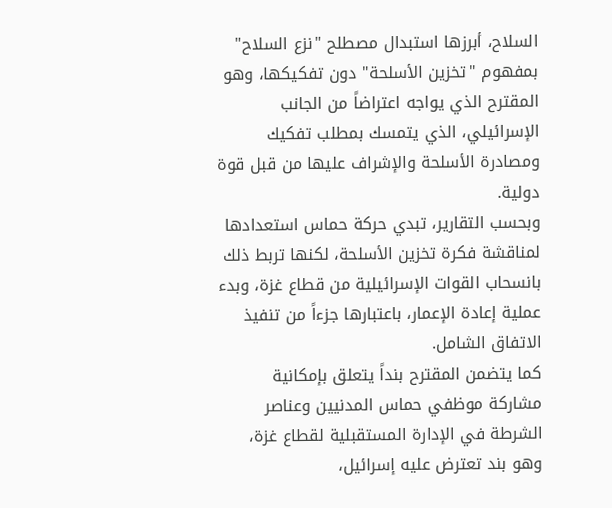السلاح، أبرزها استبدال مصطلح "نزع السلاح" بمفهوم "تخزين الأسلحة" دون تفكيكها، وهو المقترح الذي يواجه اعتراضاً من الجانب الإسرائيلي، الذي يتمسك بمطلب تفكيك ومصادرة الأسلحة والإشراف عليها من قبل قوة دولية.
وبحسب التقارير، تبدي حركة حماس استعدادها لمناقشة فكرة تخزين الأسلحة، لكنها تربط ذلك بانسحاب القوات الإسرائيلية من قطاع غزة، وبدء عملية إعادة الإعمار، باعتبارها جزءاً من تنفيذ الاتفاق الشامل.
كما يتضمن المقترح بنداً يتعلق بإمكانية مشاركة موظفي حماس المدنيين وعناصر الشرطة في الإدارة المستقبلية لقطاع غزة، وهو بند تعترض عليه إسرائيل،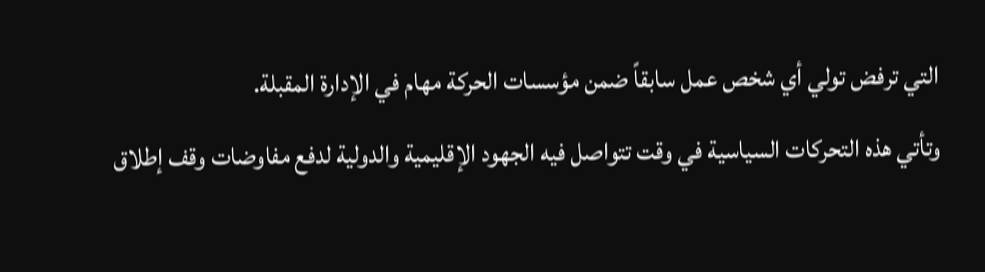التي ترفض تولي أي شخص عمل سابقاً ضمن مؤسسات الحركة مهام في الإدارة المقبلة.
وتأتي هذه التحركات السياسية في وقت تتواصل فيه الجهود الإقليمية والدولية لدفع مفاوضات وقف إطلاق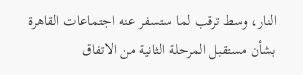النار، وسط ترقب لما ستسفر عنه اجتماعات القاهرة بشأن مستقبل المرحلة الثانية من الاتفاق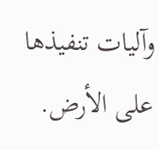وآليات تنفيذها على الأرض.